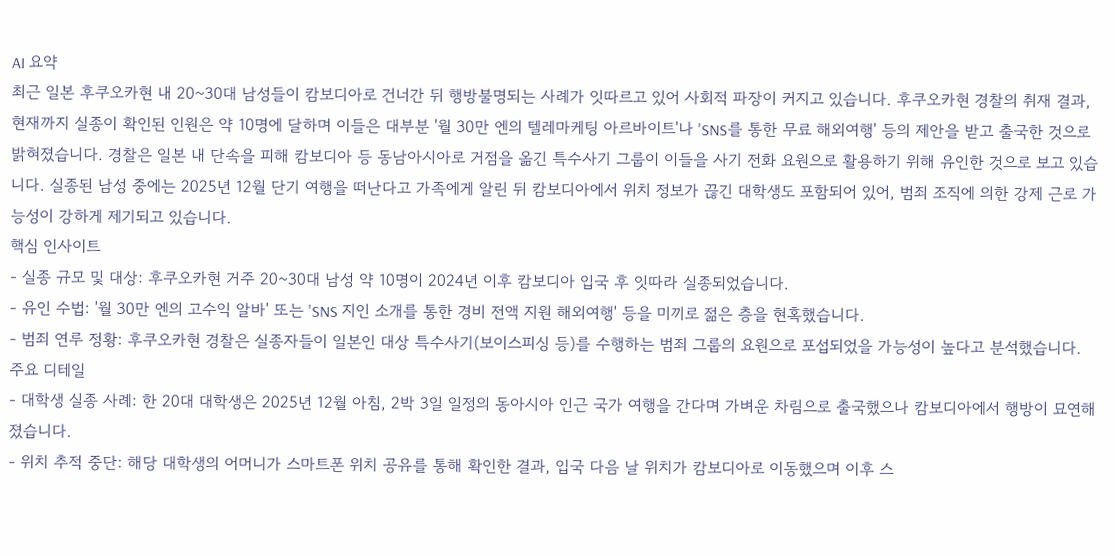AI 요약
최근 일본 후쿠오카현 내 20~30대 남성들이 캄보디아로 건너간 뒤 행방불명되는 사례가 잇따르고 있어 사회적 파장이 커지고 있습니다. 후쿠오카현 경찰의 취재 결과, 현재까지 실종이 확인된 인원은 약 10명에 달하며 이들은 대부분 '월 30만 엔의 텔레마케팅 아르바이트'나 'SNS를 통한 무료 해외여행' 등의 제안을 받고 출국한 것으로 밝혀졌습니다. 경찰은 일본 내 단속을 피해 캄보디아 등 동남아시아로 거점을 옮긴 특수사기 그룹이 이들을 사기 전화 요원으로 활용하기 위해 유인한 것으로 보고 있습니다. 실종된 남성 중에는 2025년 12월 단기 여행을 떠난다고 가족에게 알린 뒤 캄보디아에서 위치 정보가 끊긴 대학생도 포함되어 있어, 범죄 조직에 의한 강제 근로 가능성이 강하게 제기되고 있습니다.
핵심 인사이트
- 실종 규모 및 대상: 후쿠오카현 거주 20~30대 남성 약 10명이 2024년 이후 캄보디아 입국 후 잇따라 실종되었습니다.
- 유인 수법: '월 30만 엔의 고수익 알바' 또는 'SNS 지인 소개를 통한 경비 전액 지원 해외여행' 등을 미끼로 젊은 층을 현혹했습니다.
- 범죄 연루 정황: 후쿠오카현 경찰은 실종자들이 일본인 대상 특수사기(보이스피싱 등)를 수행하는 범죄 그룹의 요원으로 포섭되었을 가능성이 높다고 분석했습니다.
주요 디테일
- 대학생 실종 사례: 한 20대 대학생은 2025년 12월 아침, 2박 3일 일정의 동아시아 인근 국가 여행을 간다며 가벼운 차림으로 출국했으나 캄보디아에서 행방이 묘연해졌습니다.
- 위치 추적 중단: 해당 대학생의 어머니가 스마트폰 위치 공유를 통해 확인한 결과, 입국 다음 날 위치가 캄보디아로 이동했으며 이후 스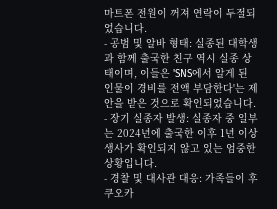마트폰 전원이 꺼져 연락이 두절되었습니다.
- 공범 및 알바 형태: 실종된 대학생과 함께 출국한 친구 역시 실종 상태이며, 이들은 'SNS에서 알게 된 인물이 경비를 전액 부담한다'는 제안을 받은 것으로 확인되었습니다.
- 장기 실종자 발생: 실종자 중 일부는 2024년에 출국한 이후 1년 이상 생사가 확인되지 않고 있는 엄중한 상황입니다.
- 경찰 및 대사관 대응: 가족들이 후쿠오카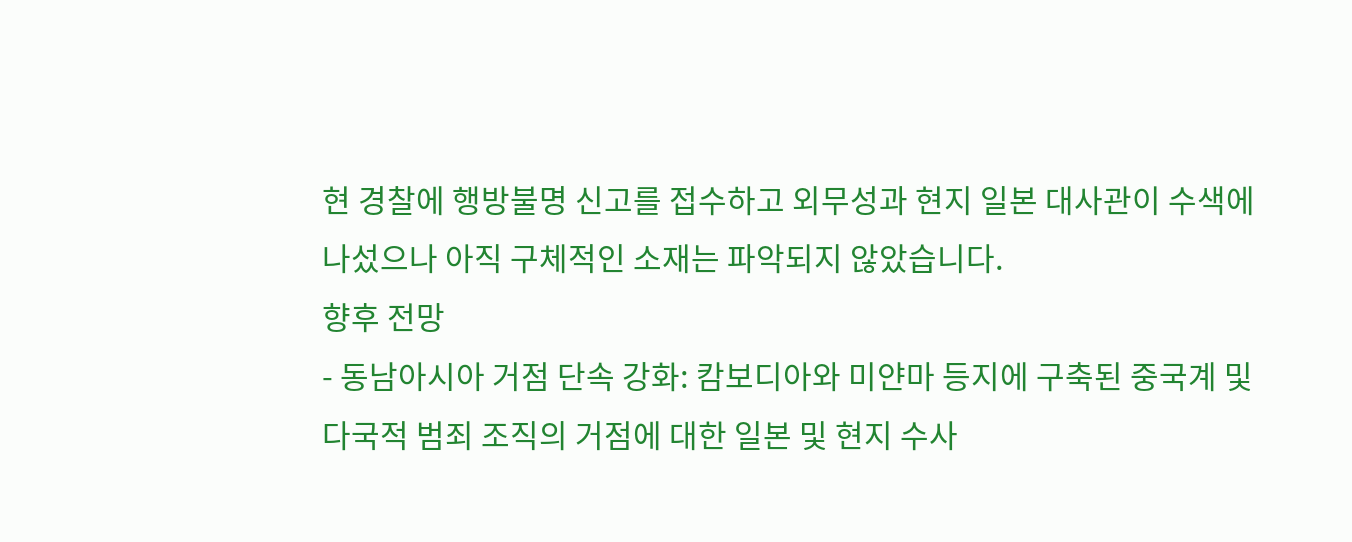현 경찰에 행방불명 신고를 접수하고 외무성과 현지 일본 대사관이 수색에 나섰으나 아직 구체적인 소재는 파악되지 않았습니다.
향후 전망
- 동남아시아 거점 단속 강화: 캄보디아와 미얀마 등지에 구축된 중국계 및 다국적 범죄 조직의 거점에 대한 일본 및 현지 수사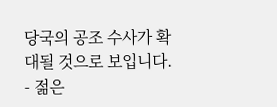당국의 공조 수사가 확대될 것으로 보입니다.
- 젊은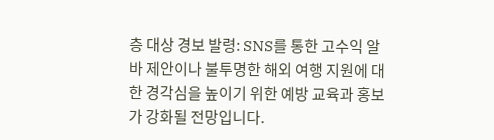층 대상 경보 발령: SNS를 통한 고수익 알바 제안이나 불투명한 해외 여행 지원에 대한 경각심을 높이기 위한 예방 교육과 홍보가 강화될 전망입니다.